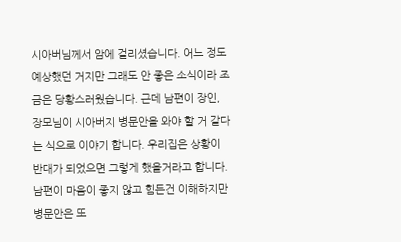시아버님께서 암에 걸리셨습니다. 어느 정도 예상했던 거지만 그래도 안 좋은 소식이라 조금은 당황스러웠습니다. 근데 남편이 장인, 장모님이 시아버지 병문안을 와야 할 거 같다는 식으로 이야기 합니다. 우리집은 상황이 반대가 되었으면 그렇게 했을거라고 합니다. 남편이 마음이 좋지 않고 힘든건 이해하지만 병문안은 또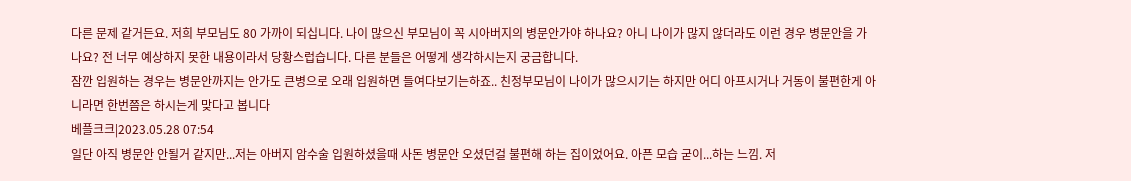다른 문제 같거든요. 저희 부모님도 80 가까이 되십니다. 나이 많으신 부모님이 꼭 시아버지의 병문안가야 하나요? 아니 나이가 많지 않더라도 이런 경우 병문안을 가나요? 전 너무 예상하지 못한 내용이라서 당황스럽습니다. 다른 분들은 어떻게 생각하시는지 궁금합니다.
잠깐 입원하는 경우는 병문안까지는 안가도 큰병으로 오래 입원하면 들여다보기는하죠.. 친정부모님이 나이가 많으시기는 하지만 어디 아프시거나 거동이 불편한게 아니라면 한번쯤은 하시는게 맞다고 봅니다
베플크크|2023.05.28 07:54
일단 아직 병문안 안될거 같지만...저는 아버지 암수술 입원하셨을때 사돈 병문안 오셨던걸 불편해 하는 집이었어요. 아픈 모습 굳이...하는 느낌. 저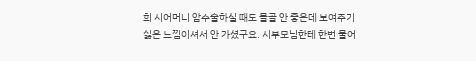희 시어머니 암수술하실 때도 몰골 안 좋은데 보여주기 싫은 느낌이셔서 안 가셨구요. 시부모님한테 한번 물어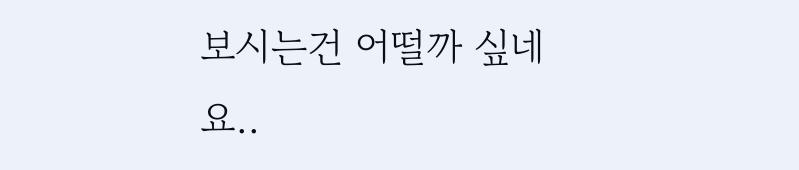보시는건 어떨까 싶네요..